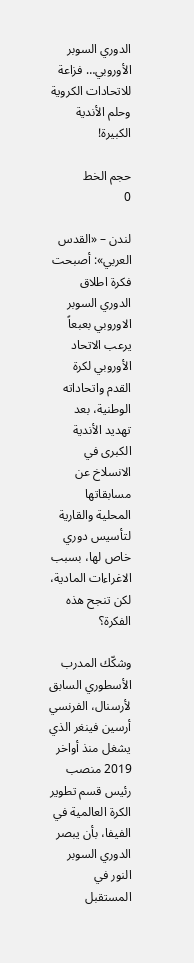الدوري السوبر الأوروبي… فزاعة للاتحادات الكروية وحلم الأندية الكبيرة!

حجم الخط
0

لندن – «القدس العربي»: أصبحت فكرة اطلاق الدوري السوبر الاوروبي بعبعاً يرعب الاتحاد الأوروبي لكرة القدم واتحاداته الوطنية، بعد تهديد الأندية الكبرى في الانسلاخ عن مسابقاتها المحلية والقارية لتأسيس دوري خاص لها، بسبب الاغراءات المادية، لكن تنجح هذه الفكرة؟

وشكّك المدرب الأسطوري السابق لأرسنال، الفرنسي أرسين فينغر الذي يشغل منذ أواخر 2019 منصب رئيس قسم تطوير الكرة العالمية في الفيفا، بأن يبصر الدوري السوبر النور في المستقبل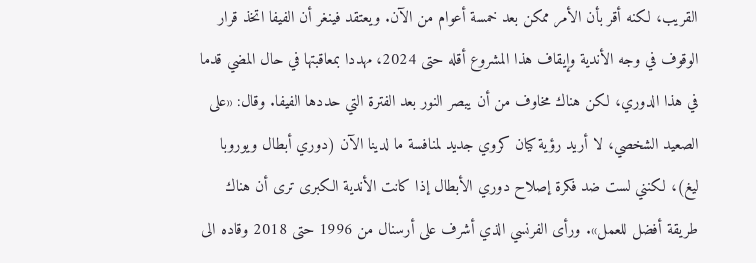القريب، لكنه أقر بأن الأمر ممكن بعد خمسة أعوام من الآن. ويعتقد فينغر أن الفيفا اتخذ قرار الوقوف في وجه الأندية وإيقاف هذا المشروع أقله حتى 2024، مهددا بمعاقبتها في حال المضي قدما في هذا الدوري، لكن هناك مخاوف من أن يبصر النور بعد الفترة التي حددها الفيفا. وقال: «على الصعيد الشخصي، لا أريد رؤية كيان كروي جديد لمنافسة ما لدينا الآن (دوري أبطال ويوروبا ليغ)، لكنني لست ضد فكرة إصلاح دوري الأبطال إذا كانت الأندية الكبرى ترى أن هناك طريقة أفضل للعمل». ورأى الفرنسي الذي أشرف على أرسنال من 1996 حتى 2018 وقاده الى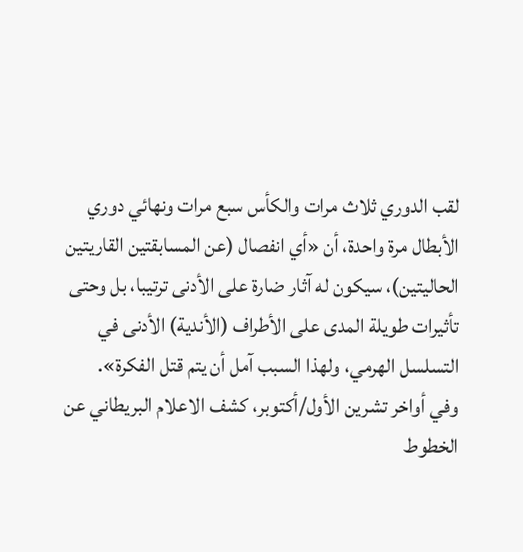لقب الدوري ثلاث مرات والكأس سبع مرات ونهائي دوري الأبطال مرة واحدة، أن «أي انفصال (عن المسابقتين القاريتين الحاليتين)، سيكون له آثار ضارة على الأدنى ترتيبا، بل وحتى تأثيرات طويلة المدى على الأطراف (الأندية) الأدنى في التسلسل الهرمي، ولهذا السبب آمل أن يتم قتل الفكرة».
وفي أواخر تشرين الأول/أكتوبر، كشف الاعلام البريطاني عن الخطوط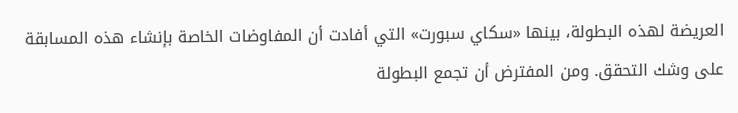العريضة لهذه البطولة، بينها «سكاي سبورت» التي أفادت أن المفاوضات الخاصة بإنشاء هذه المسابقة على وشك التحقق. ومن المفترض أن تجمع البطولة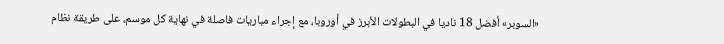«السوبر» أفضل 18 ناديا في البطولات الأبرز في أوروبا، مع إجراء مباريات فاصلة في نهاية كل موسم، على طريقة نظام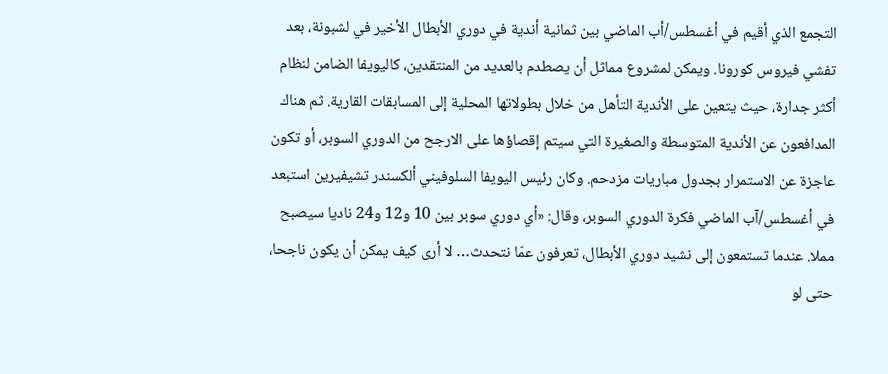التجمع الذي أقيم في أغسطس/أب الماضي بين ثمانية أندية في دوري الأبطال الأخير في لشبونة، بعد تفشي فيروس كورونا. ويمكن لمشروع مماثل أن يصطدم بالعديد من المنتقدين، كاليويفا الضامن لنظام أكثر جدارة، حيث يتعين على الأندية التأهل من خلال بطولاتها المحلية إلى المسابقات القارية. ثم هناك المدافعون عن الأندية المتوسطة والصغيرة التي سيتم إقصاؤها على الارجح من الدوري السوبر، أو تكون عاجزة عن الاستمرار بجدول مباريات مزدحم. وكان رئيس اليويفا السلوفيني ألكسندر تشيفيرين استبعد في أغسطس/آب الماضي فكرة الدوري السوبر، وقال: «أي دوري سوبر بين 10 و12 و24 ناديا سيصبح مملا. عندما تستمعون إلى نشيد دوري الأبطال، تعرفون عمّا نتحدث… لا أرى كيف يمكن أن يكون ناجحا، حتى لو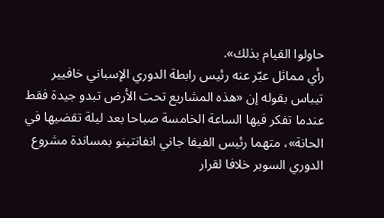حاولوا القيام بذلك».
رأي مماثل عبّر عنه رئيس رابطة الدوري الإسباني خافيير تيباس بقوله إن «هذه المشاريع تحت الأرض تبدو جيدة فقط عندما تفكر فيها الساعة الخامسة صباحا بعد ليلة تقضيها في الحانة»، متهما رئيس الفيفا جاني انفانتينو بمساندة مشروع الدوري السوبر خلافا لقرار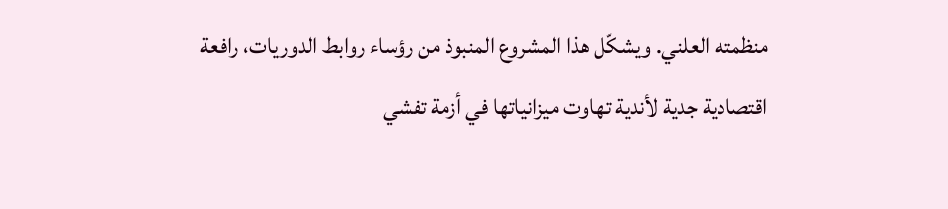منظمته العلني. ويشكّل هذا المشروع المنبوذ من رؤساء روابط الدوريات، رافعة اقتصادية جدية لأندية تهاوت ميزانياتها في أزمة تفشي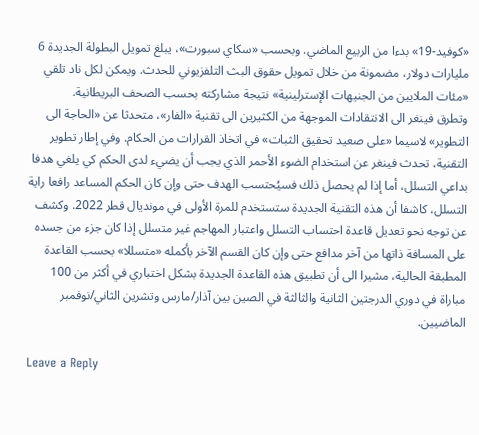«كوفيد-19» بدءا من الربيع الماضي. وبحسب «سكاي سبورت»، يبلغ تمويل البطولة الجديدة 6 مليارات دولار، مضمونة من خلال تمويل حقوق البث التلفزيوني للحدث. ويمكن لكل ناد تلقي «مئات الملايين من الجنيهات الإسترلينية» نتيجة مشاركته بحسب الصحف البريطانية.
وتطرق فينغر الى الانتقادات الموجهة من الكثيرين الى تقنية «الفار»، متحدثا عن «الحاجة الى التطوير» لاسيما «على صعيد تحقيق الثبات» في اتخاذ القرارات من الحكام. وفي إطار تطوير التقنية، تحدث فينغر عن استخدام الضوء الأحمر الذي يجب أن يضيء لدى الحكم كي يلغي هدفا بداعي التسلل، أما إذا لم يحصل ذلك فسيُحتسب الهدف حتى وإن كان الحكم المساعد رافعا راية التسلل، كاشفا أن هذه التقنية الجديدة ستستخدم للمرة الأولى في مونديال قطر 2022. وكشف عن توجه نحو تعديل قاعدة احتساب التسلل واعتبار المهاجم غير متسلل إذا كان جزء من جسده على المسافة ذاتها من آخر مدافع حتى وإن كان القسم الآخر بأكمله «متسللا» بحسب القاعدة المطبقة الحالية، مشيرا الى أن تطبيق هذه القاعدة الجديدة بشكل اختباري في أكثر من 100 مباراة في دوري الدرجتين الثانية والثالثة في الصين بين آذار/مارس وتشرين الثاني/نوفمبر الماضيين.

Leave a Reply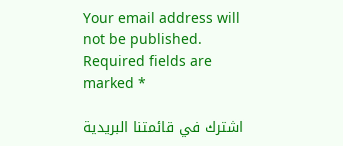Your email address will not be published. Required fields are marked *

اشترك في قائمتنا البريدية